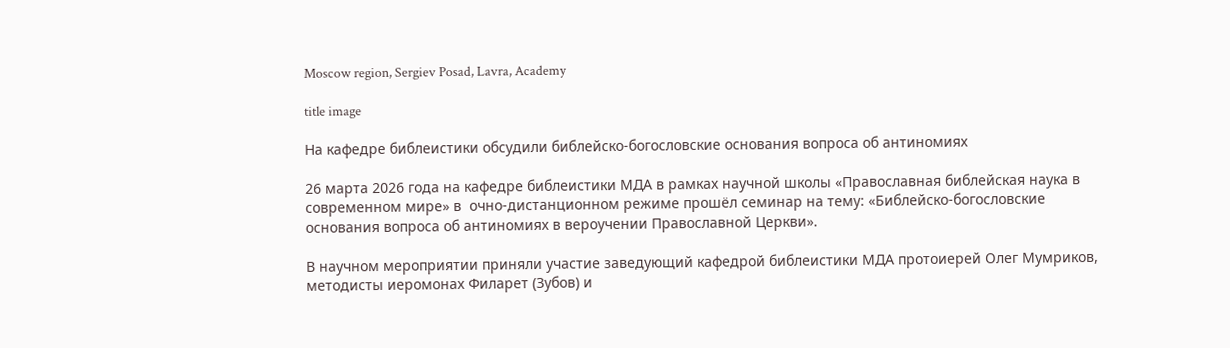Moscow region, Sergiev Posad, Lavra, Academy

title image

На кафедре библеистики обсудили библейско-богословские основания вопроса об антиномиях

26 марта 2026 года на кафедре библеистики МДА в рамках научной школы «Православная библейская наука в современном мире» в  очно-дистанционном режиме прошёл семинар на тему: «Библейско-богословские основания вопроса об антиномиях в вероучении Православной Церкви».

В научном мероприятии приняли участие заведующий кафедрой библеистики МДА протоиерей Олег Мумриков, методисты иеромонах Филарет (Зубов) и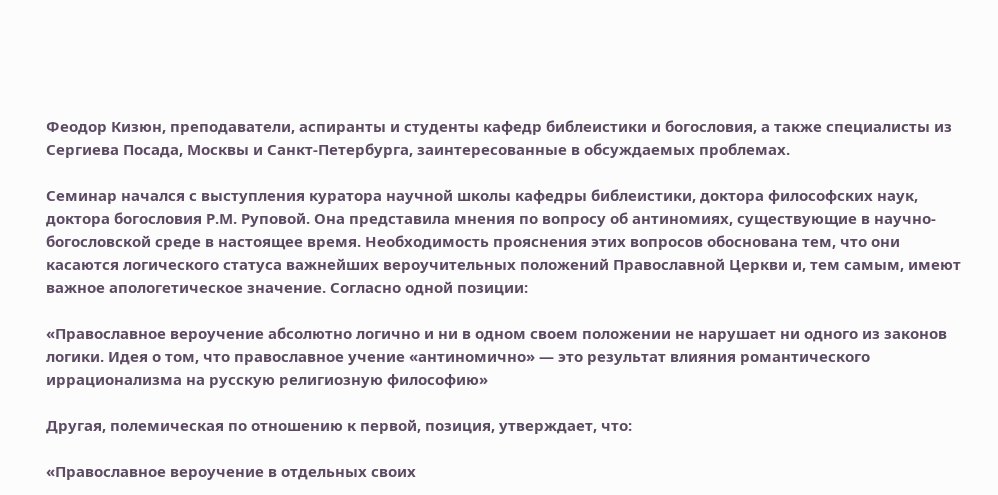Феодор Кизюн, преподаватели, аспиранты и студенты кафедр библеистики и богословия, а также специалисты из Сергиева Посада, Москвы и Санкт-Петербурга, заинтересованные в обсуждаемых проблемах.

Семинар начался с выступления куратора научной школы кафедры библеистики, доктора философских наук, доктора богословия Р.М. Руповой. Она представила мнения по вопросу об антиномиях, существующие в научно-богословской среде в настоящее время. Необходимость прояснения этих вопросов обоснована тем, что они касаются логического статуса важнейших вероучительных положений Православной Церкви и, тем самым, имеют важное апологетическое значение. Согласно одной позиции:

«Православное вероучение абсолютно логично и ни в одном своем положении не нарушает ни одного из законов логики. Идея о том, что православное учение «антиномично» — это результат влияния романтического иррационализма на русскую религиозную философию»

Другая, полемическая по отношению к первой, позиция, утверждает, что:

«Православное вероучение в отдельных своих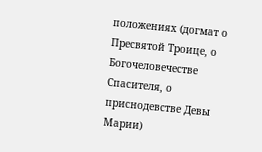положениях (догмат о Пресвятой Троице, о Богочеловечестве Спасителя, о приснодевстве Девы Марии)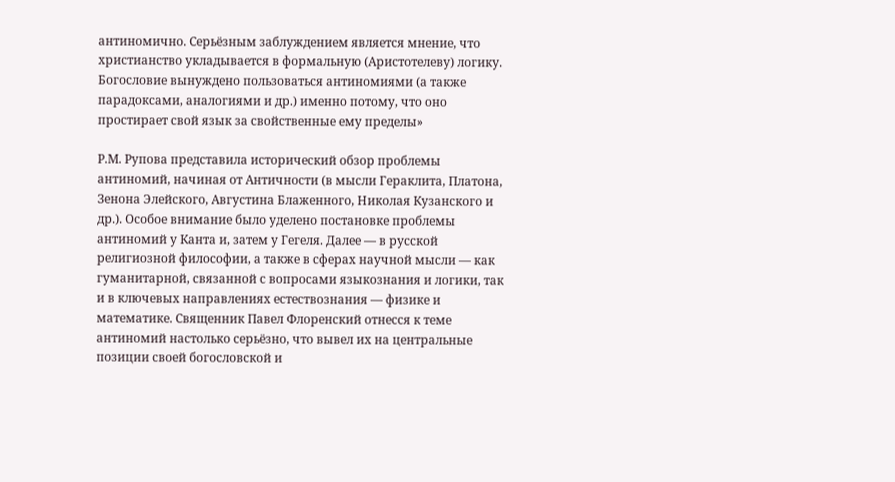антиномично. Серьёзным заблуждением является мнение, что христианство укладывается в формальную (Аристотелеву) логику. Богословие вынуждено пользоваться антиномиями (а также парадоксами, аналогиями и др.) именно потому, что оно простирает свой язык за свойственные ему пределы»

Р.М. Рупова представила исторический обзор проблемы антиномий, начиная от Античности (в мысли Гераклита, Платона, Зенона Элейского, Августина Блаженного, Николая Кузанского и др.). Особое внимание было уделено постановке проблемы антиномий у Канта и, затем у Гегеля. Далее — в русской религиозной философии, а также в сферах научной мысли — как гуманитарной, связанной с вопросами языкознания и логики, так и в ключевых направлениях естествознания — физике и математике. Священник Павел Флоренский отнесся к теме антиномий настолько серьёзно, что вывел их на центральные позиции своей богословской и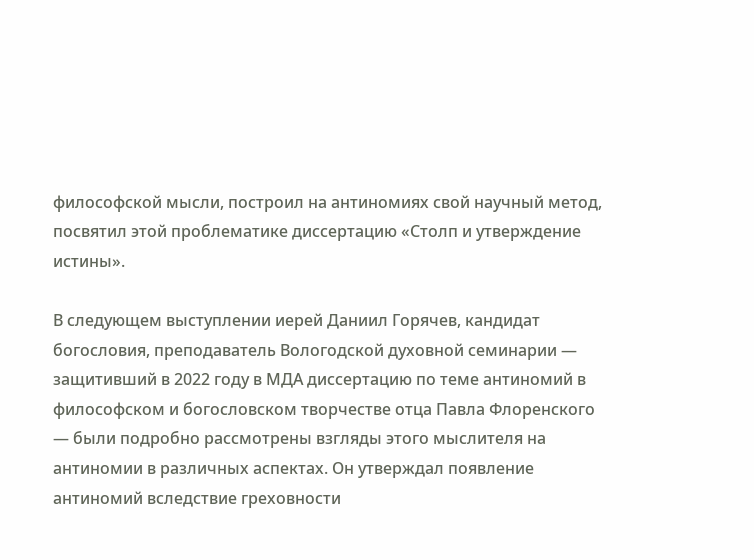философской мысли, построил на антиномиях свой научный метод, посвятил этой проблематике диссертацию «Столп и утверждение истины».

В следующем выступлении иерей Даниил Горячев, кандидат богословия, преподаватель Вологодской духовной семинарии — защитивший в 2022 году в МДА диссертацию по теме антиномий в философском и богословском творчестве отца Павла Флоренского — были подробно рассмотрены взгляды этого мыслителя на антиномии в различных аспектах. Он утверждал появление антиномий вследствие греховности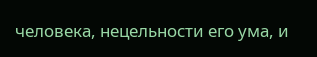человека, нецельности его ума, и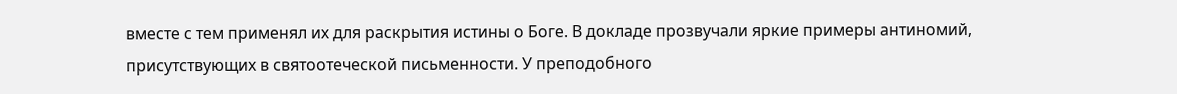вместе с тем применял их для раскрытия истины о Боге. В докладе прозвучали яркие примеры антиномий, присутствующих в святоотеческой письменности. У преподобного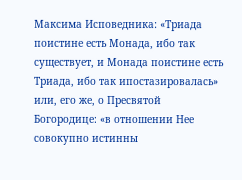Максима Исповедника: «Триада поистине есть Монада, ибо так существует, и Монада поистине есть Триада, ибо так ипостазировалась» или, его же, о Пресвятой Богородице: «в отношении Нее совокупно истинны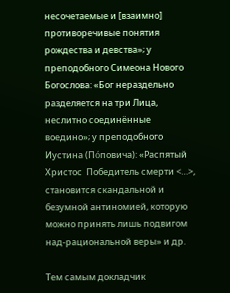несочетаемые и [взаимно] противоречивые понятия рождества и девства»; у преподобного Симеона Нового Богослова: «Бог нераздельно разделяется на три Лица, неслитно соединённые воедино»; у преподобного Иустина (Пόповича): «Распятый Христос  Победитель смерти <…>,  становится скандальной и безумной антиномией, которую можно принять лишь подвигом над-рациональной веры» и др.

Тем самым докладчик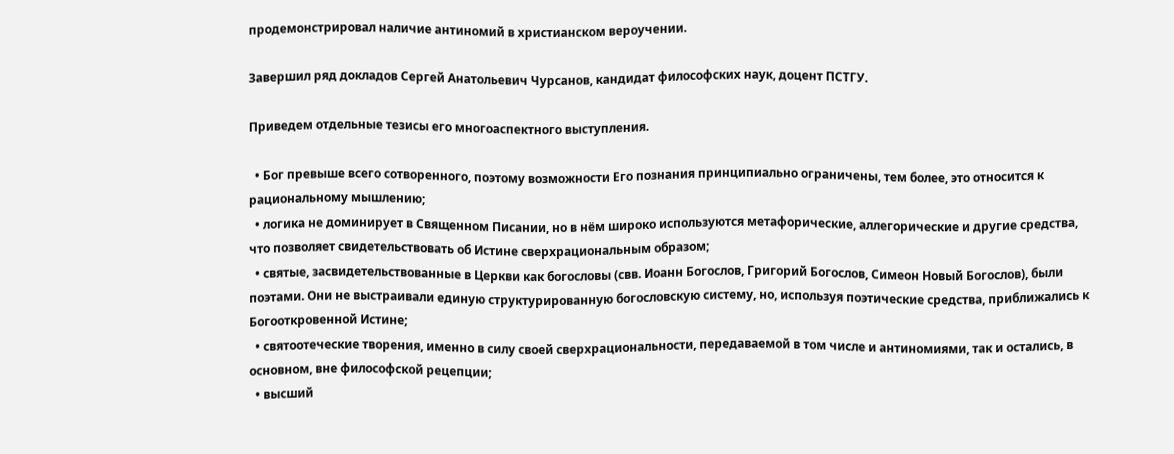продемонстрировал наличие антиномий в христианском вероучении.

Завершил ряд докладов Сергей Анатольевич Чурсанов, кандидат философских наук, доцент ПСТГУ.

Приведем отдельные тезисы его многоаспектного выступления.

  • Бог превыше всего сотворенного, поэтому возможности Его познания принципиально ограничены, тем более, это относится к рациональному мышлению;
  • логика не доминирует в Священном Писании, но в нём широко используются метафорические, аллегорические и другие средства, что позволяет свидетельствовать об Истине сверхрациональным образом;
  • святые, засвидетельствованные в Церкви как богословы (свв. Иоанн Богослов, Григорий Богослов, Симеон Новый Богослов), были поэтами. Они не выстраивали единую структурированную богословскую систему, но, используя поэтические средства, приближались к Богооткровенной Истине;
  • святоотеческие творения, именно в силу своей сверхрациональности, передаваемой в том числе и антиномиями, так и остались, в основном, вне философской рецепции;
  • высший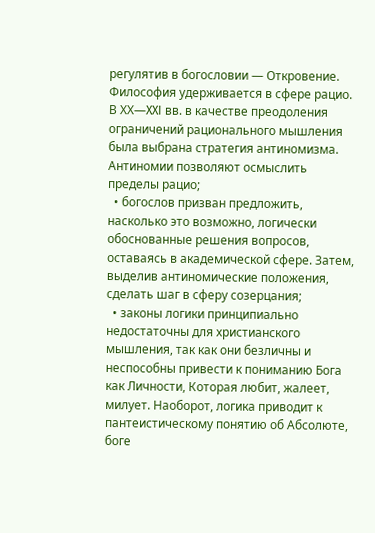регулятив в богословии — Откровение. Философия удерживается в сфере рацио. В ХХ—XXI вв. в качестве преодоления ограничений рационального мышления была выбрана стратегия антиномизма. Антиномии позволяют осмыслить пределы рацио;
  • богослов призван предложить, насколько это возможно, логически обоснованные решения вопросов, оставаясь в академической сфере. Затем, выделив антиномические положения, сделать шаг в сферу созерцания;
  • законы логики принципиально недостаточны для христианского мышления, так как они безличны и неспособны привести к пониманию Бога как Личности, Которая любит, жалеет, милует. Наоборот, логика приводит к пантеистическому понятию об Абсолюте, боге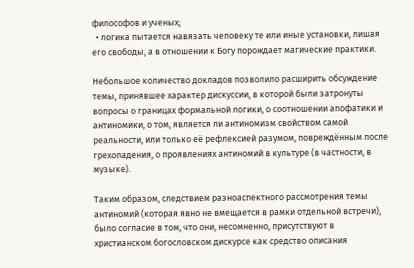философов и ученых;
  • логика пытается навязать человеку те или иные установки, лишая его свободы, а в отношении к Богу порождает магические практики.

Небольшое количество докладов позволило расширить обсуждение темы, принявшее характер дискуссии, в которой были затронуты вопросы о границах формальной логики, о соотношении апофатики и антиномики, о том, является ли антиномизм свойством самой реальности, или только её рефлексией разумом, повреждённым после грехопадения, о проявлениях антиномий в культуре (в частности, в музыке).

Таким образом, следствием разноаспектного рассмотрения темы антиномий (которая явно не вмещается в рамки отдельной встречи), было согласие в том, что они, несомненно, присутствуют в христианском богословском дискурсе как средство описания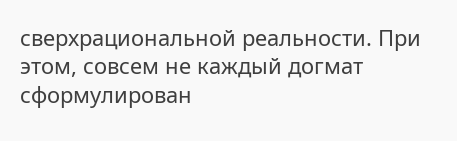сверхрациональной реальности. При этом, совсем не каждый догмат сформулирован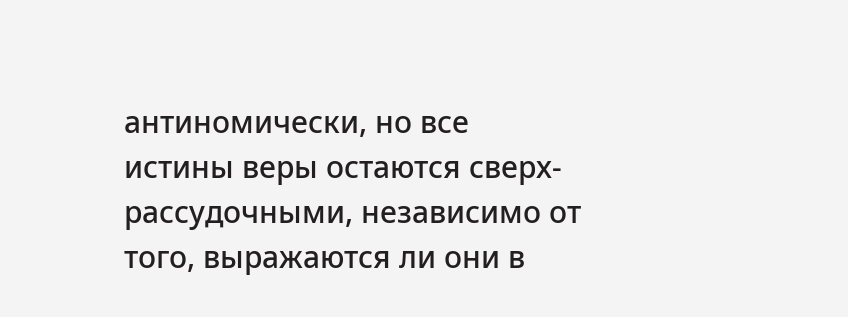антиномически, но все истины веры остаются сверх-рассудочными, независимо от того, выражаются ли они в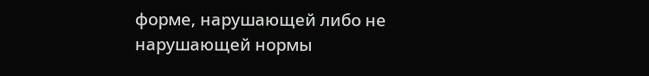форме, нарушающей либо не нарушающей нормы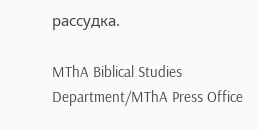рассудка.

MThA Biblical Studies Department/MThA Press Office